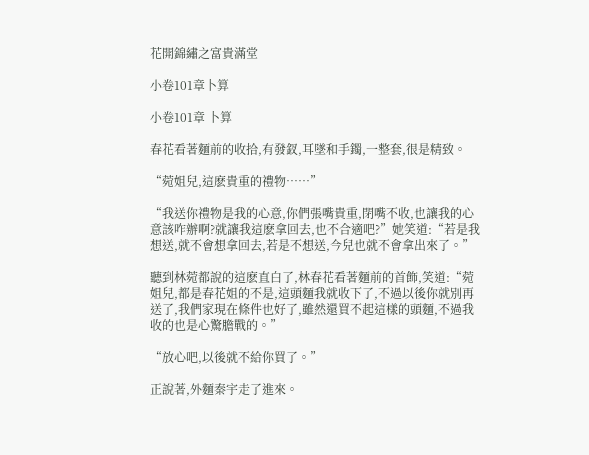花開錦繡之富貴滿堂

小卷101章卜算

小卷101章 卜算

春花看著麵前的收拾,有發釵,耳墜和手鐲,一整套,很是精致。

“菀姐兒,這麽貴重的禮物……”

“我送你禮物是我的心意,你們張嘴貴重,閉嘴不收,也讓我的心意該咋辦啊?就讓我這麽拿回去,也不合適吧?”她笑道:“若是我想送,就不會想拿回去,若是不想送,今兒也就不會拿出來了。”

聽到林菀都說的這麽直白了,林春花看著麵前的首飾,笑道:“菀姐兒,都是春花姐的不是,這頭麵我就收下了,不過以後你就別再送了,我們家現在條件也好了,雖然還買不起這樣的頭麵,不過我收的也是心驚膽戰的。”

“放心吧,以後就不給你買了。”

正說著,外麵秦宇走了進來。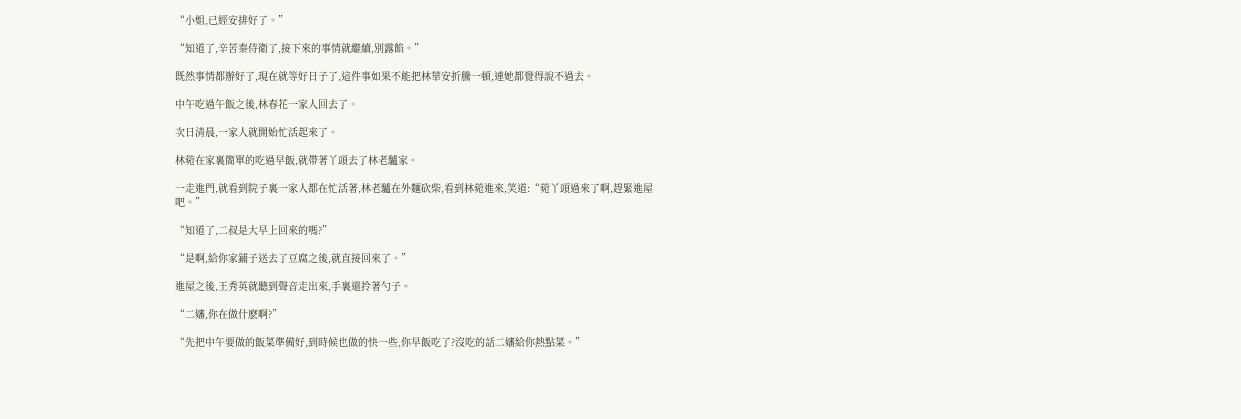“小姐,已經安排好了。”

“知道了,辛苦秦侍衛了,接下來的事情就繼續,別露餡。”

既然事情都辦好了,現在就等好日子了,這件事如果不能把林華安折騰一頓,連她都覺得說不過去。

中午吃過午飯之後,林春花一家人回去了。

次日清晨,一家人就開始忙活起來了。

林菀在家裏簡單的吃過早飯,就帶著丫頭去了林老驢家。

一走進門,就看到院子裏一家人都在忙活著,林老驢在外麵砍柴,看到林菀進來,笑道:“菀丫頭過來了啊,趕緊進屋吧。”

“知道了,二叔是大早上回來的嗎?”

“是啊,給你家鋪子送去了豆腐之後,就直接回來了。”

進屋之後,王秀英就聽到聲音走出來,手裏還拎著勺子。

“二嬸,你在做什麽啊?”

“先把中午要做的飯菜準備好,到時候也做的快一些,你早飯吃了?沒吃的話二嬸給你熱點菜。”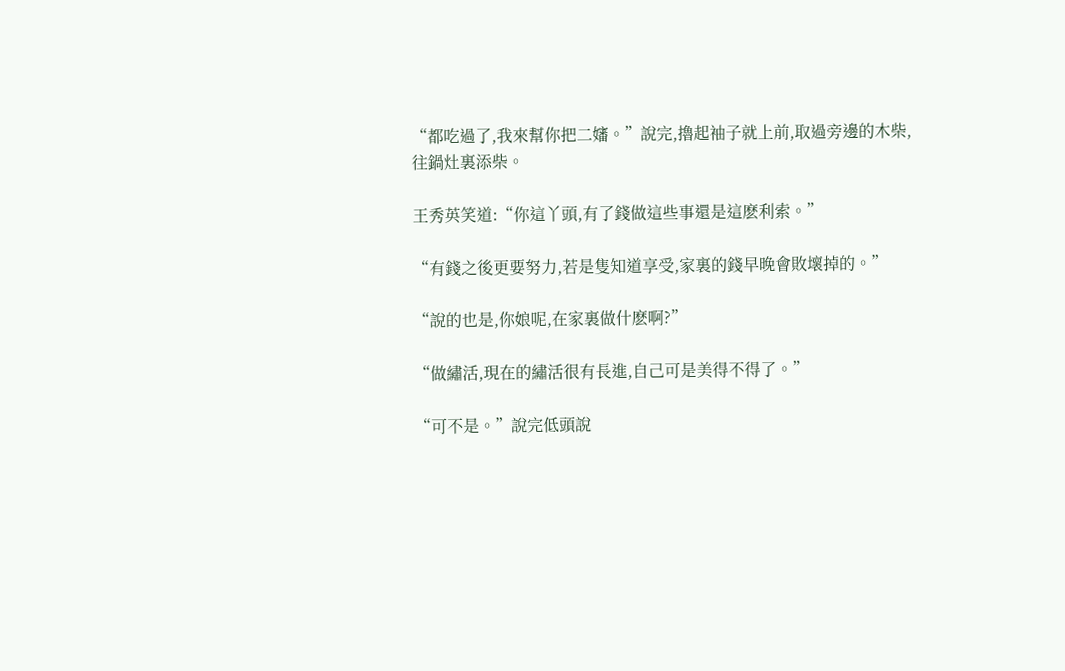“都吃過了,我來幫你把二嬸。”說完,擼起袖子就上前,取過旁邊的木柴,往鍋灶裏添柴。

王秀英笑道:“你這丫頭,有了錢做這些事還是這麽利索。”

“有錢之後更要努力,若是隻知道享受,家裏的錢早晚會敗壞掉的。”

“說的也是,你娘呢,在家裏做什麽啊?”

“做繡活,現在的繡活很有長進,自己可是美得不得了。”

“可不是。”說完低頭說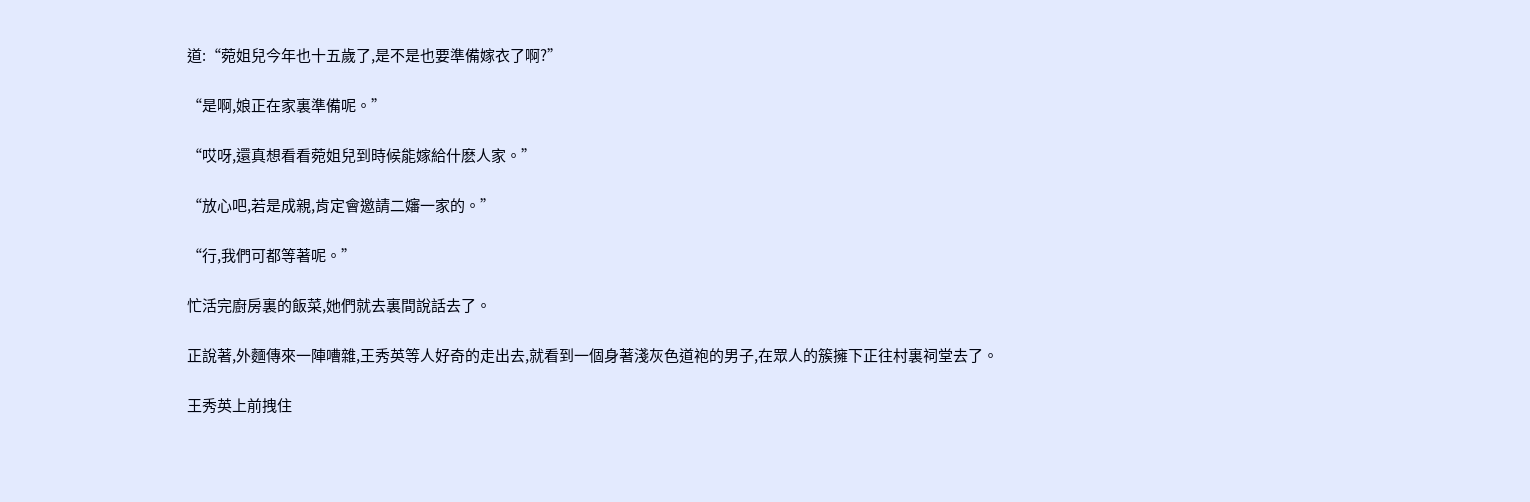道:“菀姐兒今年也十五歲了,是不是也要準備嫁衣了啊?”

“是啊,娘正在家裏準備呢。”

“哎呀,還真想看看菀姐兒到時候能嫁給什麽人家。”

“放心吧,若是成親,肯定會邀請二嬸一家的。”

“行,我們可都等著呢。”

忙活完廚房裏的飯菜,她們就去裏間說話去了。

正說著,外麵傳來一陣嘈雜,王秀英等人好奇的走出去,就看到一個身著淺灰色道袍的男子,在眾人的簇擁下正往村裏祠堂去了。

王秀英上前拽住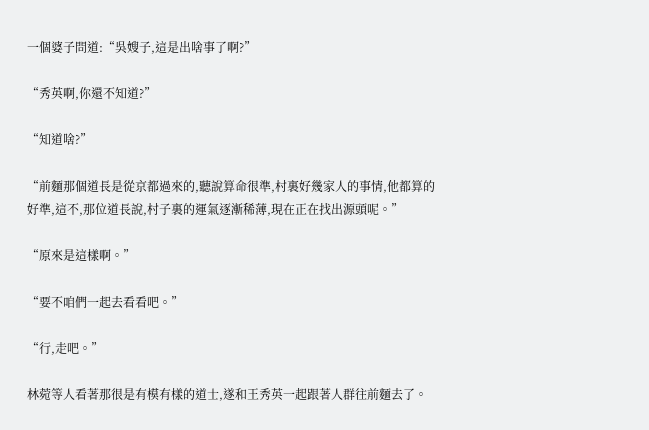一個婆子問道:“吳嫂子,這是出啥事了啊?”

“秀英啊,你還不知道?”

“知道啥?”

“前麵那個道長是從京都過來的,聽說算命很準,村裏好幾家人的事情,他都算的好準,這不,那位道長說,村子裏的運氣逐漸稀薄,現在正在找出源頭呢。”

“原來是這樣啊。”

“要不咱們一起去看看吧。”

“行,走吧。”

林菀等人看著那很是有模有樣的道士,遂和王秀英一起跟著人群往前麵去了。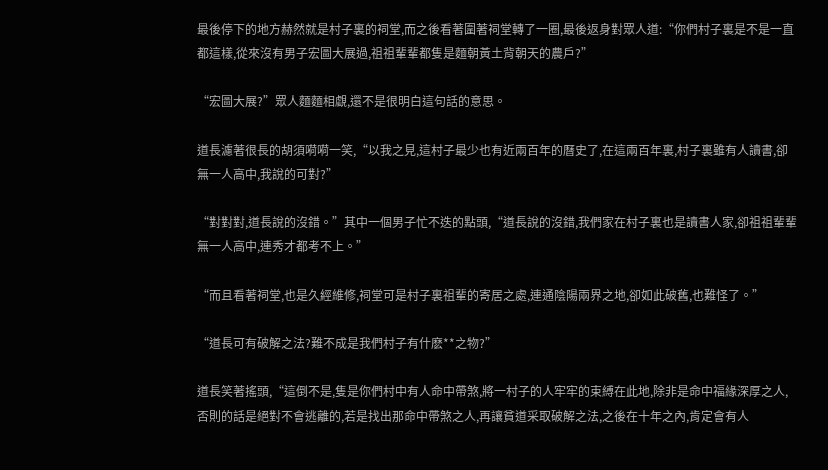最後停下的地方赫然就是村子裏的祠堂,而之後看著圍著祠堂轉了一圈,最後返身對眾人道:“你們村子裏是不是一直都這樣,從來沒有男子宏圖大展過,祖祖輩輩都隻是麵朝黃土背朝天的農戶?”

“宏圖大展?”眾人麵麵相覷,還不是很明白這句話的意思。

道長濾著很長的胡須嗬嗬一笑,“以我之見,這村子最少也有近兩百年的曆史了,在這兩百年裏,村子裏雖有人讀書,卻無一人高中,我說的可對?”

“對對對,道長說的沒錯。”其中一個男子忙不迭的點頭,“道長說的沒錯,我們家在村子裏也是讀書人家,卻祖祖輩輩無一人高中,連秀才都考不上。”

“而且看著祠堂,也是久經維修,祠堂可是村子裏祖輩的寄居之處,連通陰陽兩界之地,卻如此破舊,也難怪了。”

“道長可有破解之法?難不成是我們村子有什麽**之物?”

道長笑著搖頭,“這倒不是,隻是你們村中有人命中帶煞,將一村子的人牢牢的束縛在此地,除非是命中福緣深厚之人,否則的話是絕對不會逃離的,若是找出那命中帶煞之人,再讓貧道采取破解之法,之後在十年之內,肯定會有人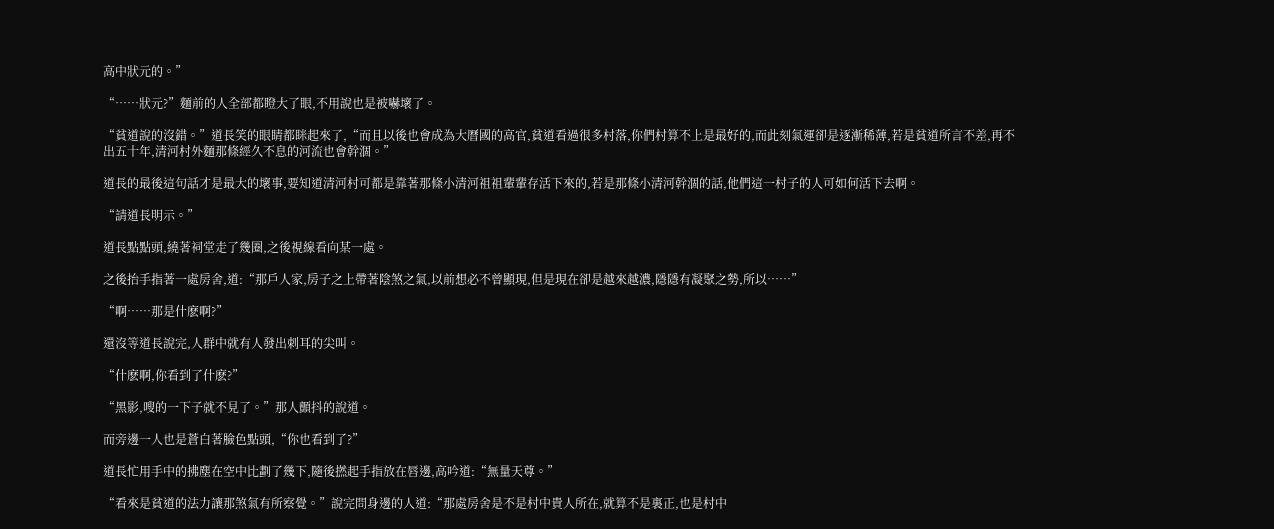高中狀元的。”

“……狀元?”麵前的人全部都瞪大了眼,不用說也是被嚇壞了。

“貧道說的沒錯。”道長笑的眼睛都眯起來了,“而且以後也會成為大曆國的高官,貧道看過很多村落,你們村算不上是最好的,而此刻氣運卻是逐漸稀薄,若是貧道所言不差,再不出五十年,清河村外麵那條經久不息的河流也會幹涸。”

道長的最後這句話才是最大的壞事,要知道清河村可都是靠著那條小清河祖祖輩輩存活下來的,若是那條小清河幹涸的話,他們這一村子的人可如何活下去啊。

“請道長明示。”

道長點點頭,繞著祠堂走了幾圈,之後視線看向某一處。

之後抬手指著一處房舍,道:“那戶人家,房子之上帶著陰煞之氣,以前想必不曾顯現,但是現在卻是越來越濃,隱隱有凝聚之勢,所以……”

“啊……那是什麽啊?”

還沒等道長說完,人群中就有人發出刺耳的尖叫。

“什麽啊,你看到了什麽?”

“黑影,嗖的一下子就不見了。”那人顫抖的說道。

而旁邊一人也是蒼白著臉色點頭,“你也看到了?”

道長忙用手中的拂塵在空中比劃了幾下,隨後撚起手指放在唇邊,高吟道:“無量天尊。”

“看來是貧道的法力讓那煞氣有所察覺。”說完問身邊的人道:“那處房舍是不是村中貴人所在,就算不是裏正,也是村中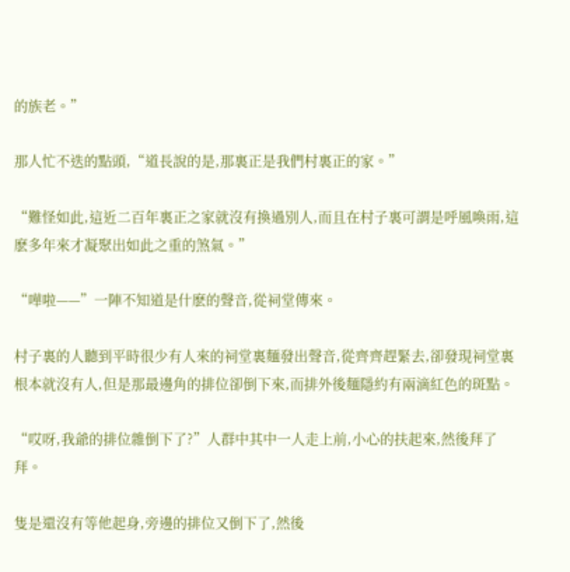的族老。”

那人忙不迭的點頭,“道長說的是,那裏正是我們村裏正的家。”

“難怪如此,這近二百年裏正之家就沒有換過別人,而且在村子裏可謂是呼風喚雨,這麽多年來才凝聚出如此之重的煞氣。”

“嘩啦——”一陣不知道是什麽的聲音,從祠堂傳來。

村子裏的人聽到平時很少有人來的祠堂裏麵發出聲音,從齊齊趕緊去,卻發現祠堂裏根本就沒有人,但是那最邊角的排位卻倒下來,而排外後麵隱約有兩滴紅色的斑點。

“哎呀,我爺的排位雜倒下了?”人群中其中一人走上前,小心的扶起來,然後拜了拜。

隻是還沒有等他起身,旁邊的排位又倒下了,然後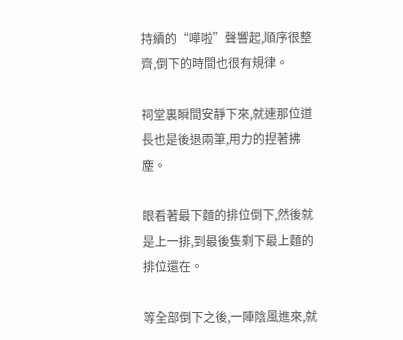持續的“嘩啦”聲響起,順序很整齊,倒下的時間也很有規律。

祠堂裏瞬間安靜下來,就連那位道長也是後退兩筆,用力的捏著拂塵。

眼看著最下麵的排位倒下,然後就是上一排,到最後隻剩下最上麵的排位還在。

等全部倒下之後,一陣陰風進來,就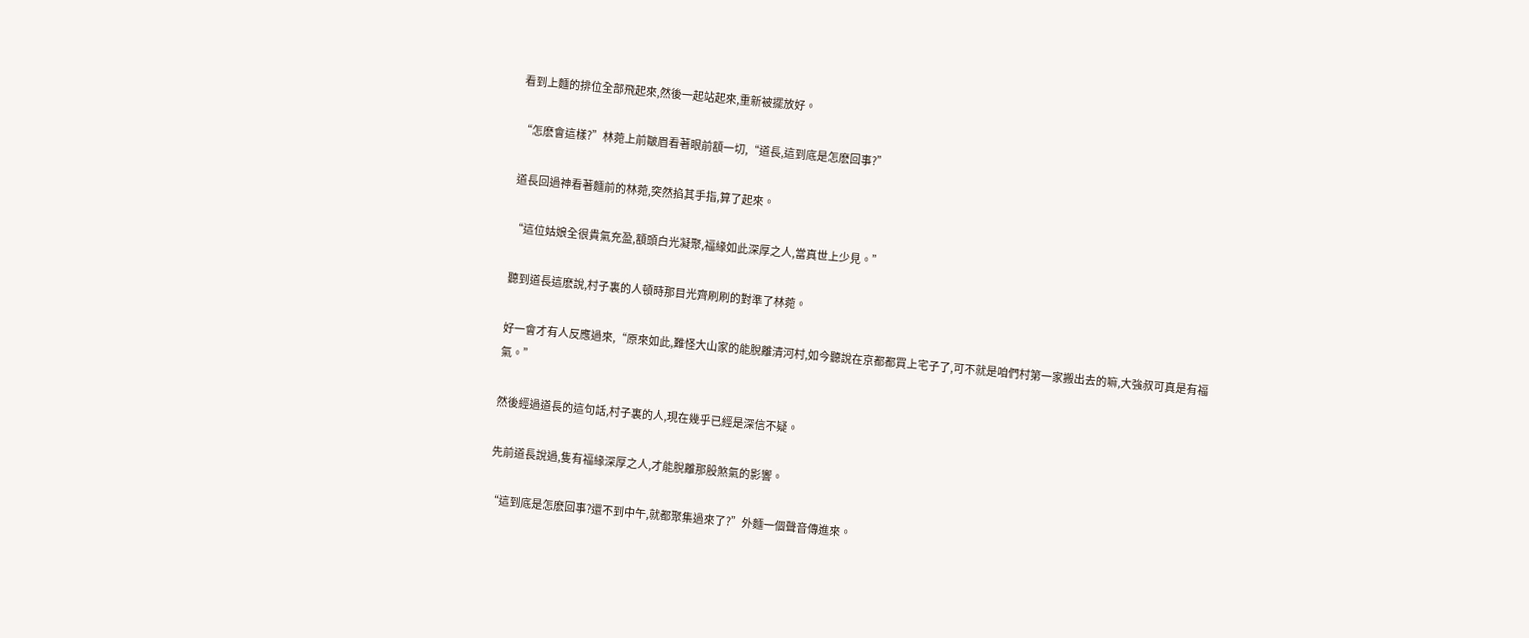看到上麵的排位全部飛起來,然後一起站起來,重新被擺放好。

“怎麽會這樣?”林菀上前皺眉看著眼前額一切,“道長,這到底是怎麽回事?”

道長回過神看著麵前的林菀,突然掐其手指,算了起來。

“這位姑娘全很貴氣充盈,額頭白光凝聚,福緣如此深厚之人,當真世上少見。”

聽到道長這麽說,村子裏的人頓時那目光齊刷刷的對準了林菀。

好一會才有人反應過來,“原來如此,難怪大山家的能脫離清河村,如今聽說在京都都買上宅子了,可不就是咱們村第一家搬出去的嘛,大強叔可真是有福氣。”

然後經過道長的這句話,村子裏的人,現在幾乎已經是深信不疑。

先前道長說過,隻有福緣深厚之人,才能脫離那股煞氣的影響。

“這到底是怎麽回事?還不到中午,就都聚集過來了?”外麵一個聲音傳進來。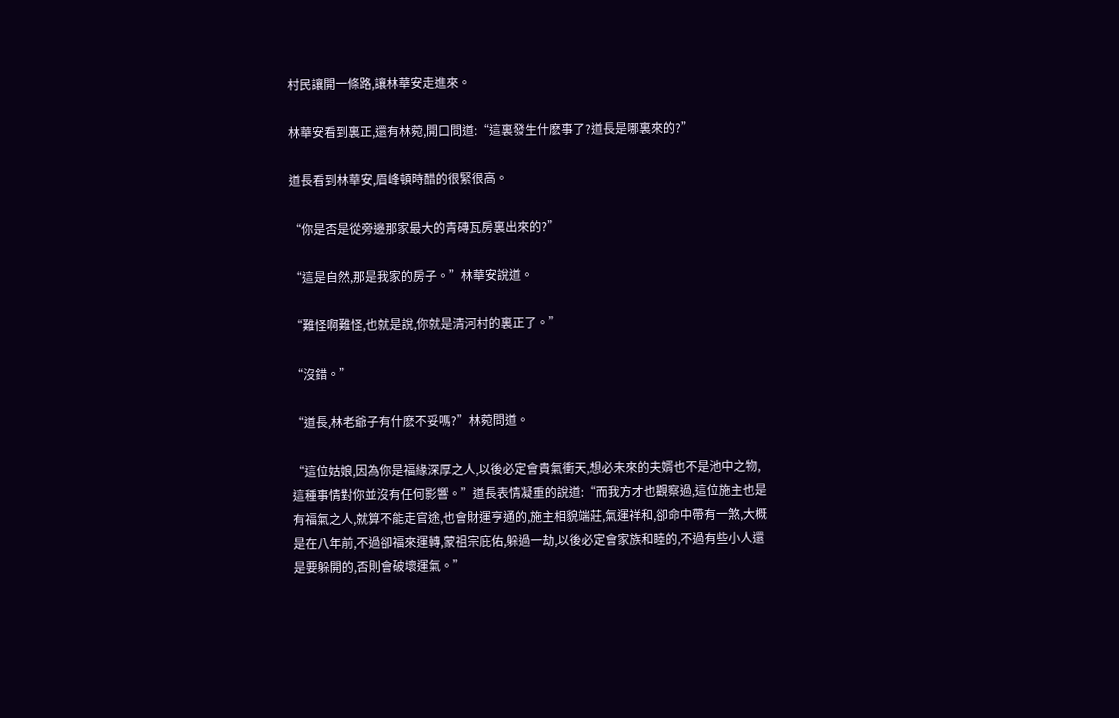村民讓開一條路,讓林華安走進來。

林華安看到裏正,還有林菀,開口問道:“這裏發生什麽事了?道長是哪裏來的?”

道長看到林華安,眉峰頓時醋的很緊很高。

“你是否是從旁邊那家最大的青磚瓦房裏出來的?”

“這是自然,那是我家的房子。”林華安說道。

“難怪啊難怪,也就是說,你就是清河村的裏正了。”

“沒錯。”

“道長,林老爺子有什麽不妥嗎?”林菀問道。

“這位姑娘,因為你是福緣深厚之人,以後必定會貴氣衝天,想必未來的夫婿也不是池中之物,這種事情對你並沒有任何影響。”道長表情凝重的說道:“而我方才也觀察過,這位施主也是有福氣之人,就算不能走官途,也會財運亨通的,施主相貌端莊,氣運祥和,卻命中帶有一煞,大概是在八年前,不過卻福來運轉,蒙祖宗庇佑,躲過一劫,以後必定會家族和睦的,不過有些小人還是要躲開的,否則會破壞運氣。”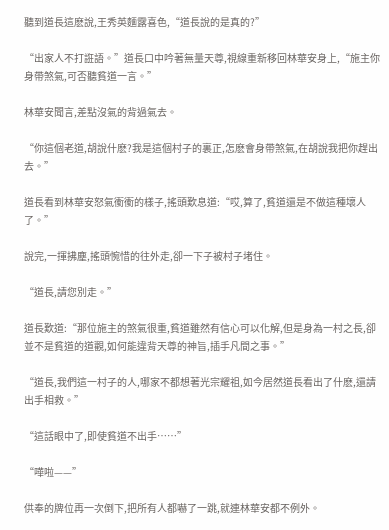聽到道長這麽說,王秀英麵露喜色,“道長說的是真的?”

“出家人不打誑語。”道長口中吟著無量天尊,視線重新移回林華安身上,“施主你身帶煞氣,可否聽貧道一言。”

林華安聞言,差點沒氣的背過氣去。

“你這個老道,胡說什麽?我是這個村子的裏正,怎麽會身帶煞氣,在胡說我把你趕出去。”

道長看到林華安怒氣衝衝的樣子,搖頭歎息道:“哎,算了,貧道還是不做這種壞人了。”

說完,一揮拂塵,搖頭惋惜的往外走,卻一下子被村子堵住。

“道長,請您別走。”

道長歎道:“那位施主的煞氣很重,貧道雖然有信心可以化解,但是身為一村之長,卻並不是貧道的道觀,如何能違背天尊的神旨,插手凡間之事。”

“道長,我們這一村子的人,哪家不都想著光宗耀祖,如今居然道長看出了什麽,還請出手相救。”

“這話眼中了,即使貧道不出手……”

“嘩啦——”

供奉的牌位再一次倒下,把所有人都嚇了一跳,就連林華安都不例外。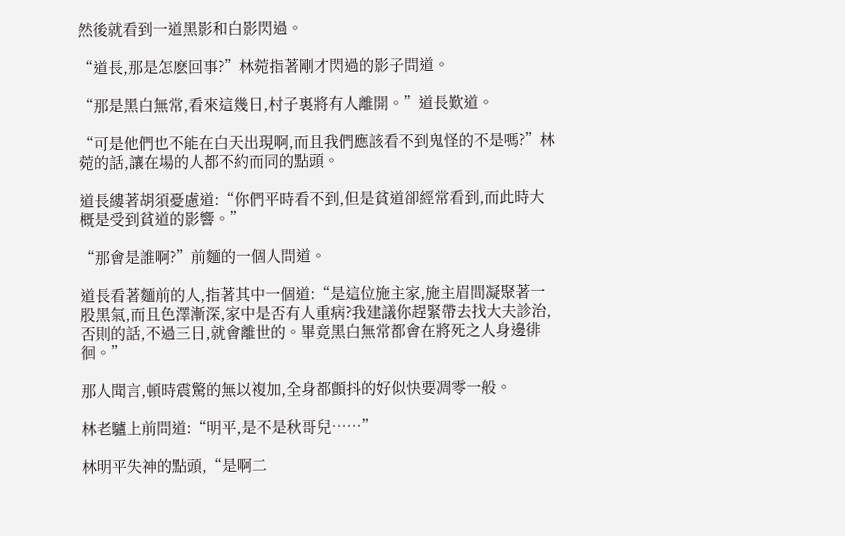然後就看到一道黑影和白影閃過。

“道長,那是怎麽回事?”林菀指著剛才閃過的影子問道。

“那是黑白無常,看來這幾日,村子裏將有人離開。”道長歎道。

“可是他們也不能在白天出現啊,而且我們應該看不到鬼怪的不是嗎?”林菀的話,讓在場的人都不約而同的點頭。

道長縷著胡須憂慮道:“你們平時看不到,但是貧道卻經常看到,而此時大概是受到貧道的影響。”

“那會是誰啊?”前麵的一個人問道。

道長看著麵前的人,指著其中一個道:“是這位施主家,施主眉間凝聚著一股黑氣,而且色澤漸深,家中是否有人重病?我建議你趕緊帶去找大夫診治,否則的話,不過三日,就會離世的。畢竟黑白無常都會在將死之人身邊徘徊。”

那人聞言,頓時震驚的無以複加,全身都顫抖的好似快要凋零一般。

林老驢上前問道:“明平,是不是秋哥兒……”

林明平失神的點頭,“是啊二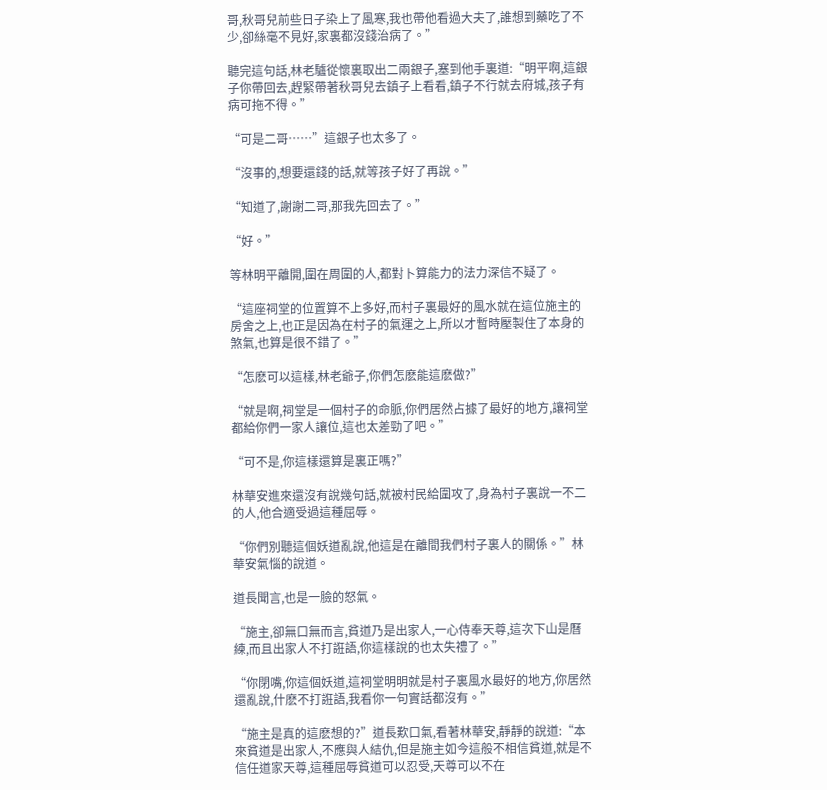哥,秋哥兒前些日子染上了風寒,我也帶他看過大夫了,誰想到藥吃了不少,卻絲毫不見好,家裏都沒錢治病了。”

聽完這句話,林老驢從懷裏取出二兩銀子,塞到他手裏道:“明平啊,這銀子你帶回去,趕緊帶著秋哥兒去鎮子上看看,鎮子不行就去府城,孩子有病可拖不得。”

“可是二哥……”這銀子也太多了。

“沒事的,想要還錢的話,就等孩子好了再說。”

“知道了,謝謝二哥,那我先回去了。”

“好。”

等林明平離開,圍在周圍的人,都對卜算能力的法力深信不疑了。

“這座祠堂的位置算不上多好,而村子裏最好的風水就在這位施主的房舍之上,也正是因為在村子的氣運之上,所以才暫時壓製住了本身的煞氣,也算是很不錯了。”

“怎麽可以這樣,林老爺子,你們怎麽能這麽做?”

“就是啊,祠堂是一個村子的命脈,你們居然占據了最好的地方,讓祠堂都給你們一家人讓位,這也太差勁了吧。”

“可不是,你這樣還算是裏正嗎?”

林華安進來還沒有說幾句話,就被村民給圍攻了,身為村子裏說一不二的人,他合適受過這種屈辱。

“你們別聽這個妖道亂說,他這是在離間我們村子裏人的關係。”林華安氣惱的說道。

道長聞言,也是一臉的怒氣。

“施主,卻無口無而言,貧道乃是出家人,一心侍奉天尊,這次下山是曆練,而且出家人不打誑語,你這樣說的也太失禮了。”

“你閉嘴,你這個妖道,這祠堂明明就是村子裏風水最好的地方,你居然還亂說,什麽不打誑語,我看你一句實話都沒有。”

“施主是真的這麽想的?”道長歎口氣,看著林華安,靜靜的說道:“本來貧道是出家人,不應與人結仇,但是施主如今這般不相信貧道,就是不信任道家天尊,這種屈辱貧道可以忍受,天尊可以不在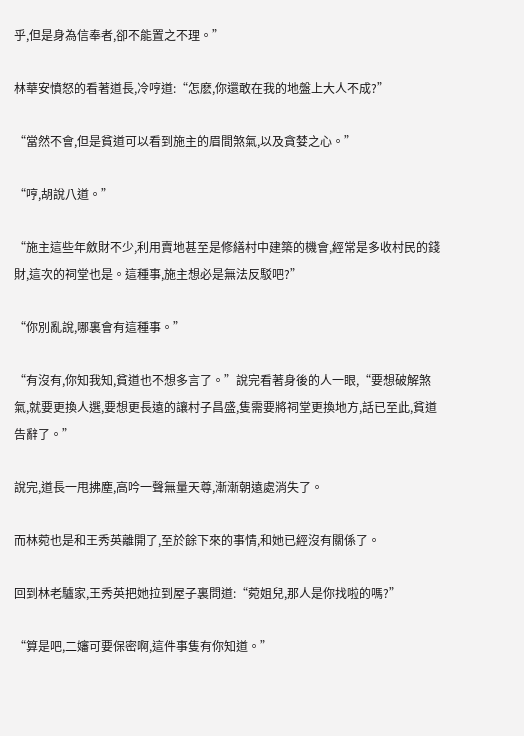乎,但是身為信奉者,卻不能置之不理。”

林華安憤怒的看著道長,冷哼道:“怎麽,你還敢在我的地盤上大人不成?”

“當然不會,但是貧道可以看到施主的眉間煞氣,以及貪婪之心。”

“哼,胡說八道。”

“施主這些年斂財不少,利用賣地甚至是修繕村中建築的機會,經常是多收村民的錢財,這次的祠堂也是。這種事,施主想必是無法反駁吧?”

“你別亂說,哪裏會有這種事。”

“有沒有,你知我知,貧道也不想多言了。”說完看著身後的人一眼,“要想破解煞氣,就要更換人選,要想更長遠的讓村子昌盛,隻需要將祠堂更換地方,話已至此,貧道告辭了。”

說完,道長一甩拂塵,高吟一聲無量天尊,漸漸朝遠處消失了。

而林菀也是和王秀英離開了,至於餘下來的事情,和她已經沒有關係了。

回到林老驢家,王秀英把她拉到屋子裏問道:“菀姐兒,那人是你找啦的嗎?”

“算是吧,二嬸可要保密啊,這件事隻有你知道。”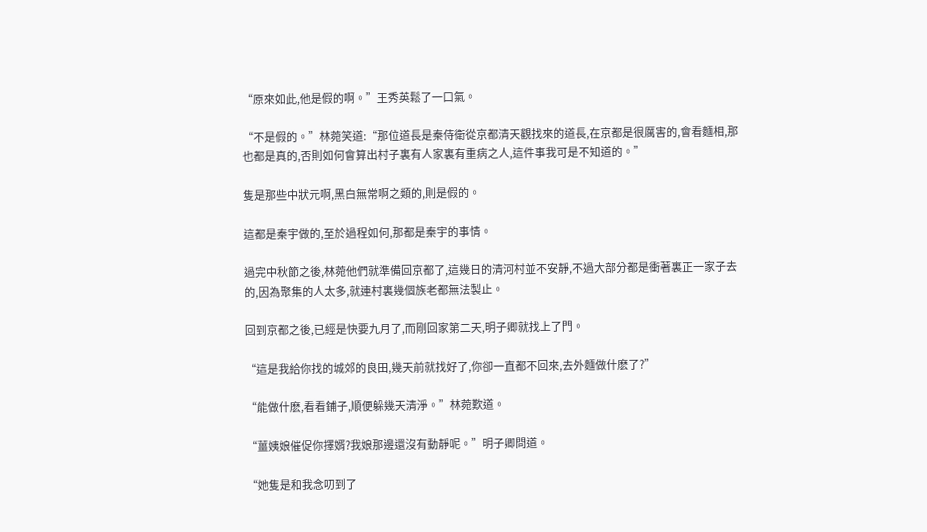“原來如此,他是假的啊。”王秀英鬆了一口氣。

“不是假的。”林菀笑道:“那位道長是秦侍衛從京都清天觀找來的道長,在京都是很厲害的,會看麵相,那也都是真的,否則如何會算出村子裏有人家裏有重病之人,這件事我可是不知道的。”

隻是那些中狀元啊,黑白無常啊之類的,則是假的。

這都是秦宇做的,至於過程如何,那都是秦宇的事情。

過完中秋節之後,林菀他們就準備回京都了,這幾日的清河村並不安靜,不過大部分都是衝著裏正一家子去的,因為聚集的人太多,就連村裏幾個族老都無法製止。

回到京都之後,已經是快要九月了,而剛回家第二天,明子卿就找上了門。

“這是我給你找的城郊的良田,幾天前就找好了,你卻一直都不回來,去外麵做什麽了?”

“能做什麽,看看鋪子,順便躲幾天清淨。”林菀歎道。

“薑姨娘催促你擇婿?我娘那邊還沒有動靜呢。”明子卿問道。

“她隻是和我念叨到了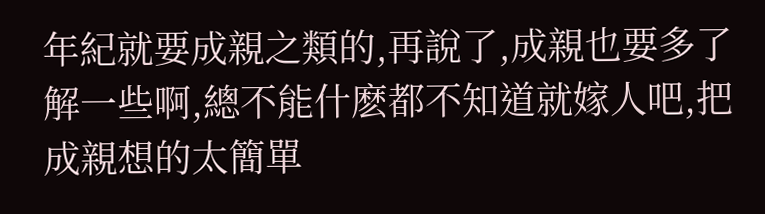年紀就要成親之類的,再說了,成親也要多了解一些啊,總不能什麽都不知道就嫁人吧,把成親想的太簡單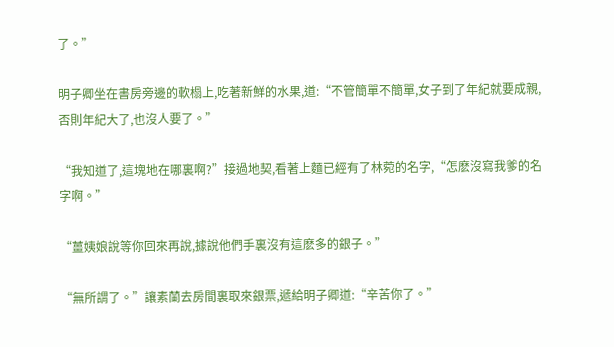了。”

明子卿坐在書房旁邊的軟榻上,吃著新鮮的水果,道:“不管簡單不簡單,女子到了年紀就要成親,否則年紀大了,也沒人要了。”

“我知道了,這塊地在哪裏啊?”接過地契,看著上麵已經有了林菀的名字,“怎麽沒寫我爹的名字啊。”

“薑姨娘說等你回來再說,據說他們手裏沒有這麽多的銀子。”

“無所謂了。”讓素蘭去房間裏取來銀票,遞給明子卿道:“辛苦你了。”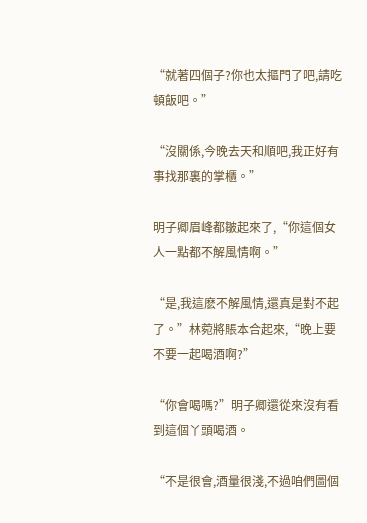“就著四個子?你也太摳門了吧,請吃頓飯吧。”

“沒關係,今晚去天和順吧,我正好有事找那裏的掌櫃。”

明子卿眉峰都皺起來了,“你這個女人一點都不解風情啊。”

“是,我這麽不解風情,還真是對不起了。”林菀將賬本合起來,“晚上要不要一起喝酒啊?”

“你會喝嗎?”明子卿還從來沒有看到這個丫頭喝酒。

“不是很會,酒量很淺,不過咱們圖個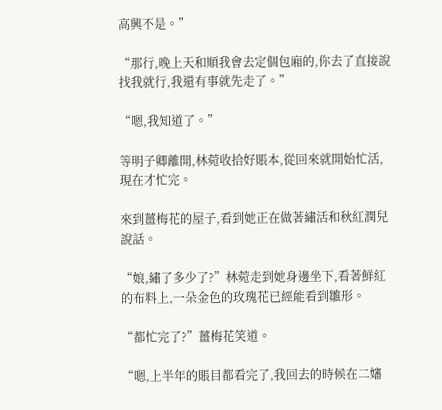高興不是。”

“那行,晚上天和順我會去定個包廂的,你去了直接說找我就行,我還有事就先走了。”

“嗯,我知道了。”

等明子卿離開,林菀收拾好賬本,從回來就開始忙活,現在才忙完。

來到薑梅花的屋子,看到她正在做著繡活和秋紅潤兒說話。

“娘,繡了多少了?”林菀走到她身邊坐下,看著鮮紅的布料上,一朵金色的玫瑰花已經能看到雛形。

“都忙完了?”薑梅花笑道。

“嗯,上半年的賬目都看完了,我回去的時候在二嬸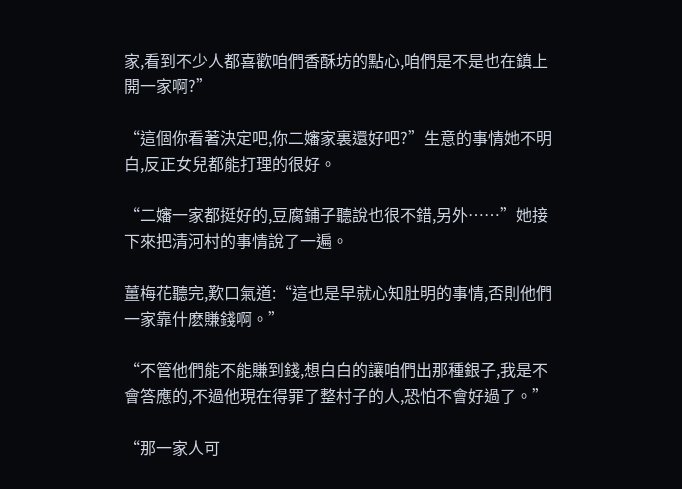家,看到不少人都喜歡咱們香酥坊的點心,咱們是不是也在鎮上開一家啊?”

“這個你看著決定吧,你二嬸家裏還好吧?”生意的事情她不明白,反正女兒都能打理的很好。

“二嬸一家都挺好的,豆腐鋪子聽說也很不錯,另外……”她接下來把清河村的事情說了一遍。

薑梅花聽完,歎口氣道:“這也是早就心知肚明的事情,否則他們一家靠什麽賺錢啊。”

“不管他們能不能賺到錢,想白白的讓咱們出那種銀子,我是不會答應的,不過他現在得罪了整村子的人,恐怕不會好過了。”

“那一家人可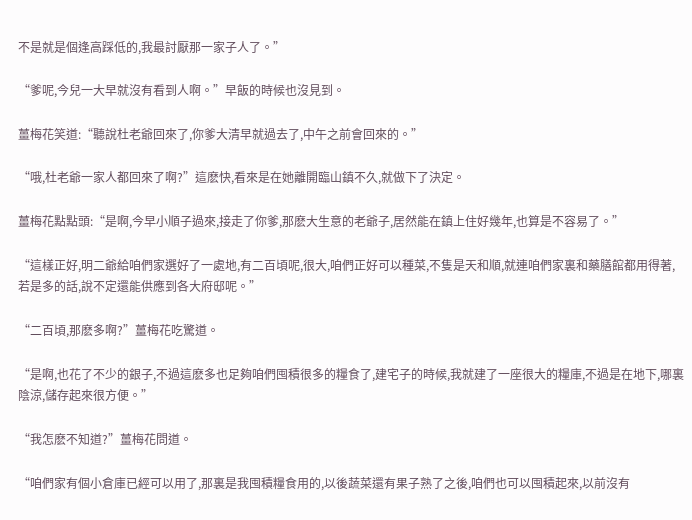不是就是個逢高踩低的,我最討厭那一家子人了。”

“爹呢,今兒一大早就沒有看到人啊。”早飯的時候也沒見到。

薑梅花笑道:“聽說杜老爺回來了,你爹大清早就過去了,中午之前會回來的。”

“哦,杜老爺一家人都回來了啊?”這麽快,看來是在她離開臨山鎮不久,就做下了決定。

薑梅花點點頭:“是啊,今早小順子過來,接走了你爹,那麽大生意的老爺子,居然能在鎮上住好幾年,也算是不容易了。”

“這樣正好,明二爺給咱們家選好了一處地,有二百頃呢,很大,咱們正好可以種菜,不隻是天和順,就連咱們家裏和藥膳館都用得著,若是多的話,說不定還能供應到各大府邸呢。”

“二百頃,那麽多啊?”薑梅花吃驚道。

“是啊,也花了不少的銀子,不過這麽多也足夠咱們囤積很多的糧食了,建宅子的時候,我就建了一座很大的糧庫,不過是在地下,哪裏陰涼,儲存起來很方便。”

“我怎麽不知道?”薑梅花問道。

“咱們家有個小倉庫已經可以用了,那裏是我囤積糧食用的,以後蔬菜還有果子熟了之後,咱們也可以囤積起來,以前沒有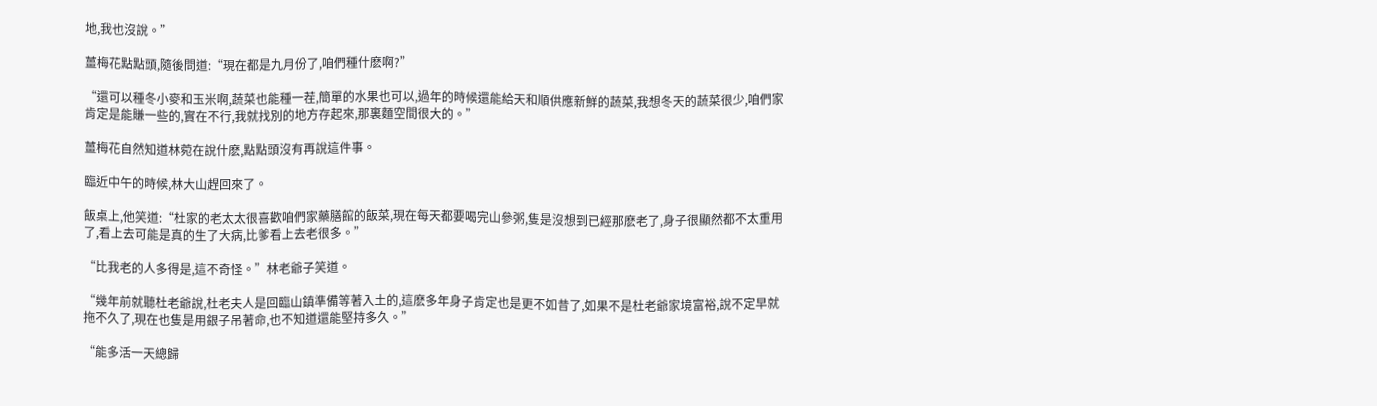地,我也沒說。”

薑梅花點點頭,隨後問道:“現在都是九月份了,咱們種什麽啊?”

“還可以種冬小麥和玉米啊,蔬菜也能種一茬,簡單的水果也可以,過年的時候還能給天和順供應新鮮的蔬菜,我想冬天的蔬菜很少,咱們家肯定是能賺一些的,實在不行,我就找別的地方存起來,那裏麵空間很大的。”

薑梅花自然知道林菀在說什麽,點點頭沒有再說這件事。

臨近中午的時候,林大山趕回來了。

飯桌上,他笑道:“杜家的老太太很喜歡咱們家藥膳館的飯菜,現在每天都要喝完山參粥,隻是沒想到已經那麽老了,身子很顯然都不太重用了,看上去可能是真的生了大病,比爹看上去老很多。”

“比我老的人多得是,這不奇怪。”林老爺子笑道。

“幾年前就聽杜老爺說,杜老夫人是回臨山鎮準備等著入土的,這麽多年身子肯定也是更不如昔了,如果不是杜老爺家境富裕,說不定早就拖不久了,現在也隻是用銀子吊著命,也不知道還能堅持多久。”

“能多活一天總歸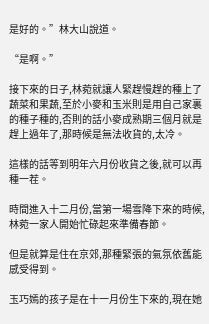是好的。”林大山說道。

“是啊。”

接下來的日子,林菀就讓人緊趕慢趕的種上了蔬菜和果蔬,至於小麥和玉米則是用自己家裏的種子種的,否則的話小麥成熟期三個月就是趕上過年了,那時候是無法收貨的,太冷。

這樣的話等到明年六月份收貨之後,就可以再種一茬。

時間進入十二月份,當第一場雪降下來的時候,林菀一家人開始忙碌起來準備春節。

但是就算是住在京郊,那種緊張的氣氛依舊能感受得到。

玉巧嫣的孩子是在十一月份生下來的,現在她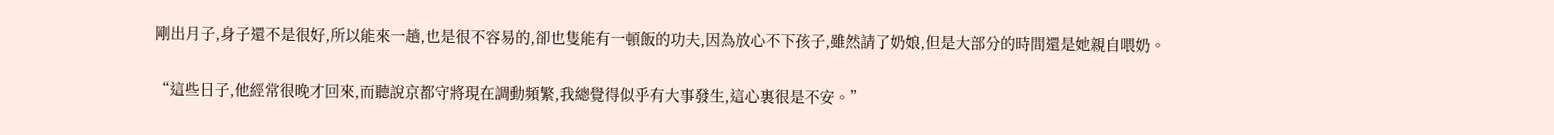剛出月子,身子還不是很好,所以能來一趟,也是很不容易的,卻也隻能有一頓飯的功夫,因為放心不下孩子,雖然請了奶娘,但是大部分的時間還是她親自喂奶。

“這些日子,他經常很晚才回來,而聽說京都守將現在調動頻繁,我總覺得似乎有大事發生,這心裏很是不安。”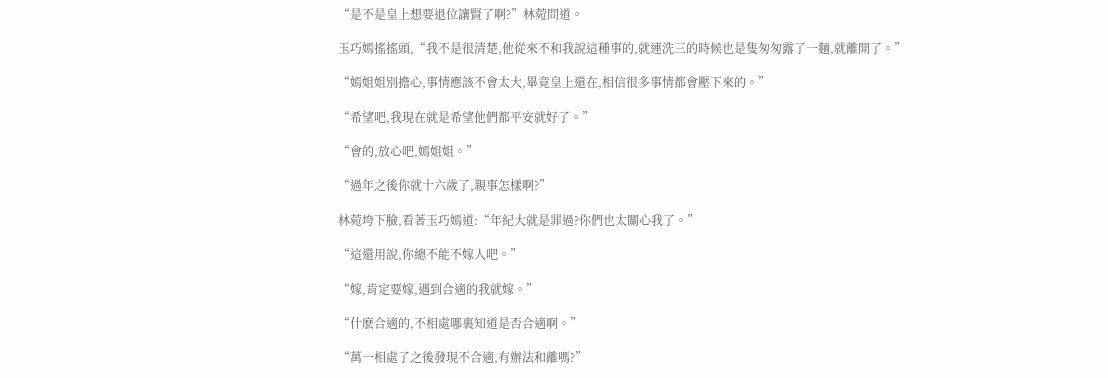“是不是皇上想要退位讓賢了啊?”林菀問道。

玉巧嫣搖搖頭,“我不是很清楚,他從來不和我說這種事的,就連洗三的時候也是隻匆匆露了一麵,就離開了。”

“嫣姐姐別擔心,事情應該不會太大,畢竟皇上還在,相信很多事情都會壓下來的。”

“希望吧,我現在就是希望他們都平安就好了。”

“會的,放心吧,嫣姐姐。”

“過年之後你就十六歲了,親事怎樣啊?”

林菀垮下臉,看著玉巧嫣道:“年紀大就是罪過?你們也太關心我了。”

“這還用說,你總不能不嫁人吧。”

“嫁,肯定要嫁,遇到合適的我就嫁。”

“什麽合適的,不相處哪裏知道是否合適啊。”

“萬一相處了之後發現不合適,有辦法和離嗎?”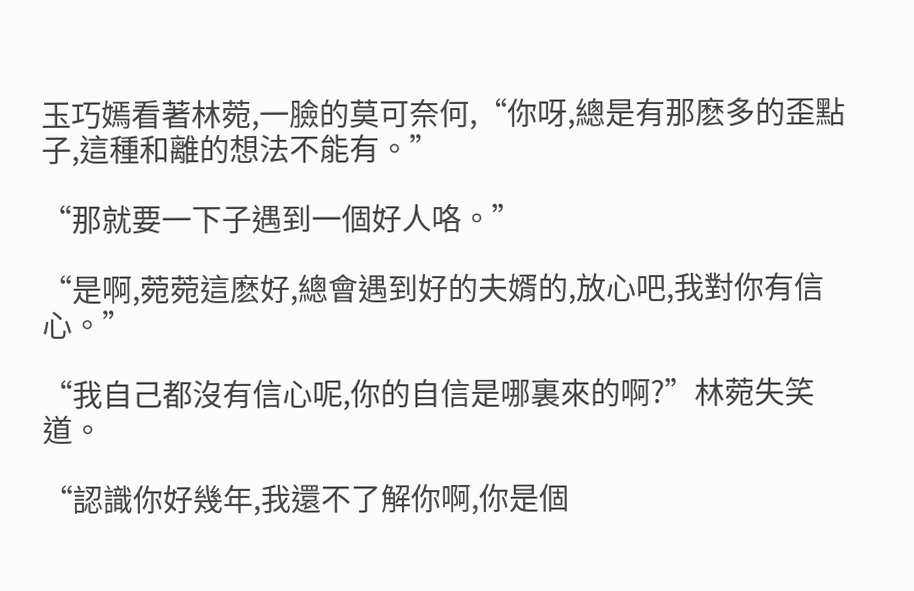玉巧嫣看著林菀,一臉的莫可奈何,“你呀,總是有那麽多的歪點子,這種和離的想法不能有。”

“那就要一下子遇到一個好人咯。”

“是啊,菀菀這麽好,總會遇到好的夫婿的,放心吧,我對你有信心。”

“我自己都沒有信心呢,你的自信是哪裏來的啊?”林菀失笑道。

“認識你好幾年,我還不了解你啊,你是個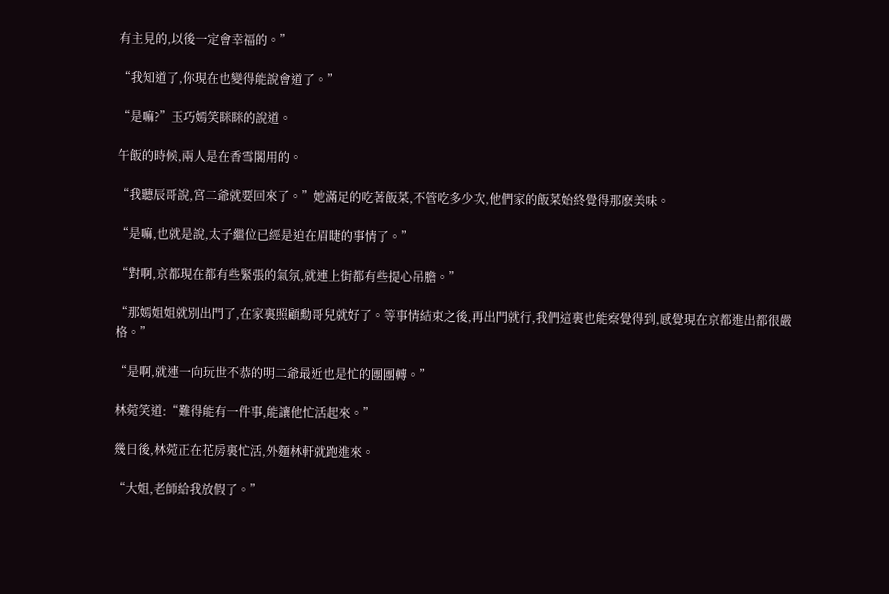有主見的,以後一定會幸福的。”

“我知道了,你現在也變得能說會道了。”

“是嘛?”玉巧嫣笑眯眯的說道。

午飯的時候,兩人是在香雪閣用的。

“我聽辰哥說,宮二爺就要回來了。”她滿足的吃著飯菜,不管吃多少次,他們家的飯菜始終覺得那麽美味。

“是嘛,也就是說,太子繼位已經是迫在眉睫的事情了。”

“對啊,京都現在都有些緊張的氣氛,就連上街都有些提心吊膽。”

“那嫣姐姐就別出門了,在家裏照顧勳哥兒就好了。等事情結束之後,再出門就行,我們這裏也能察覺得到,感覺現在京都進出都很嚴格。”

“是啊,就連一向玩世不恭的明二爺最近也是忙的團團轉。”

林菀笑道:“難得能有一件事,能讓他忙活起來。”

幾日後,林菀正在花房裏忙活,外麵林軒就跑進來。

“大姐,老師給我放假了。”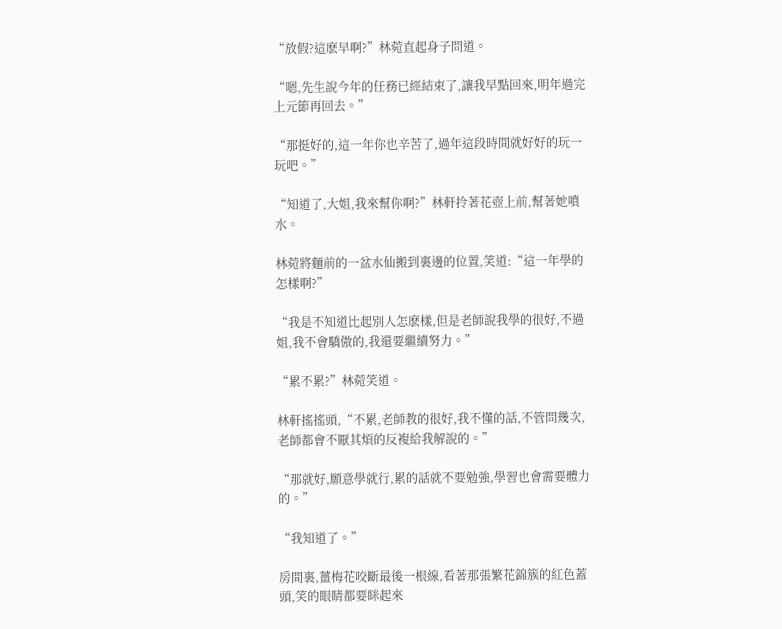“放假?這麽早啊?”林菀直起身子問道。

“嗯,先生說今年的任務已經結束了,讓我早點回來,明年過完上元節再回去。”

“那挺好的,這一年你也辛苦了,過年這段時間就好好的玩一玩吧。”

“知道了,大姐,我來幫你啊?”林軒拎著花壺上前,幫著她噴水。

林菀將麵前的一盆水仙搬到裏邊的位置,笑道:“這一年學的怎樣啊?”

“我是不知道比起別人怎麽樣,但是老師說我學的很好,不過姐,我不會驕傲的,我還要繼續努力。”

“累不累?”林菀笑道。

林軒搖搖頭,“不累,老師教的很好,我不懂的話,不管問幾次,老師都會不厭其煩的反複給我解說的。”

“那就好,願意學就行,累的話就不要勉強,學習也會需要體力的。”

“我知道了。”

房間裏,薑梅花咬斷最後一根線,看著那張繁花錦簇的紅色蓋頭,笑的眼睛都要眯起來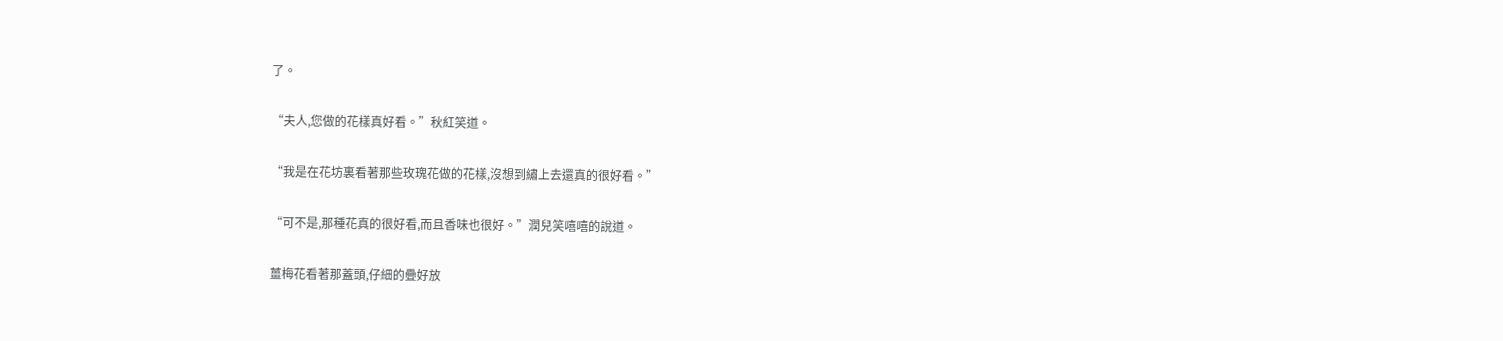了。

“夫人,您做的花樣真好看。”秋紅笑道。

“我是在花坊裏看著那些玫瑰花做的花樣,沒想到繡上去還真的很好看。”

“可不是,那種花真的很好看,而且香味也很好。”潤兒笑嘻嘻的說道。

薑梅花看著那蓋頭,仔細的疊好放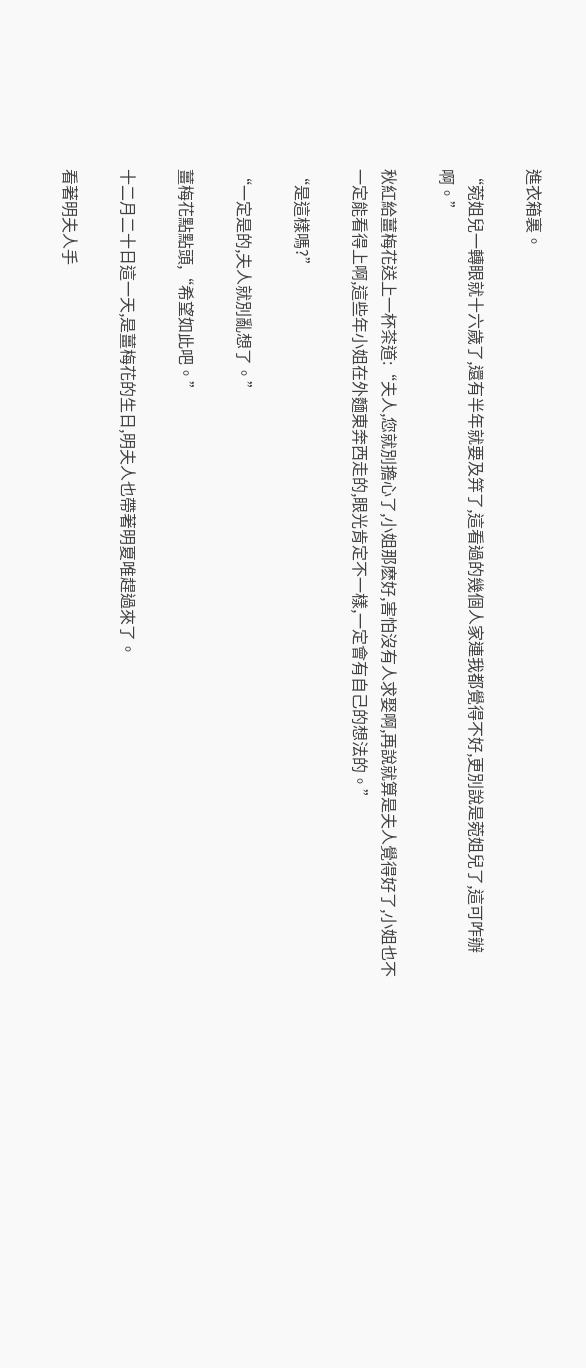進衣箱裏。

“菀姐兒一轉眼就十六歲了,還有半年就要及笄了,這看過的幾個人家連我都覺得不好,更別說是菀姐兒了,這可咋辦啊。”

秋紅給薑梅花送上一杯茶道:“夫人,您就別擔心了,小姐那麽好,害怕沒有人求娶啊,再說就算是夫人覺得好了,小姐也不一定能看得上啊,這些年小姐在外麵東奔西走的,眼光肯定不一樣,一定會有自己的想法的。”

“是這樣嗎?”

“一定是的,夫人就別亂想了。”

薑梅花點點頭,“希望如此吧。”

十二月二十日這一天,是薑梅花的生日,明夫人也帶著明夏唯趕過來了。

看著明夫人手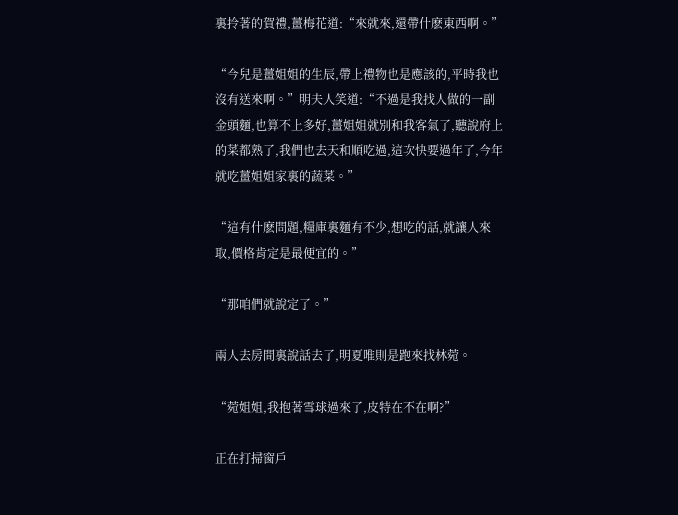裏拎著的賀禮,薑梅花道:“來就來,還帶什麽東西啊。”

“今兒是薑姐姐的生辰,帶上禮物也是應該的,平時我也沒有送來啊。”明夫人笑道:“不過是我找人做的一副金頭麵,也算不上多好,薑姐姐就別和我客氣了,聽說府上的菜都熟了,我們也去天和順吃過,這次快要過年了,今年就吃薑姐姐家裏的蔬菜。”

“這有什麽問題,糧庫裏麵有不少,想吃的話,就讓人來取,價格肯定是最便宜的。”

“那咱們就說定了。”

兩人去房間裏說話去了,明夏唯則是跑來找林菀。

“菀姐姐,我抱著雪球過來了,皮特在不在啊?”

正在打掃窗戶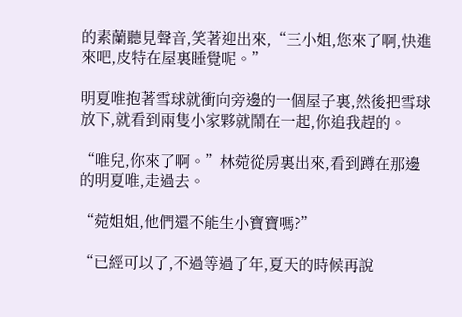的素蘭聽見聲音,笑著迎出來,“三小姐,您來了啊,快進來吧,皮特在屋裏睡覺呢。”

明夏唯抱著雪球就衝向旁邊的一個屋子裏,然後把雪球放下,就看到兩隻小家夥就鬧在一起,你追我趕的。

“唯兒,你來了啊。”林菀從房裏出來,看到蹲在那邊的明夏唯,走過去。

“菀姐姐,他們還不能生小寶寶嗎?”

“已經可以了,不過等過了年,夏天的時候再說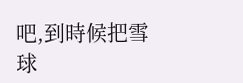吧,到時候把雪球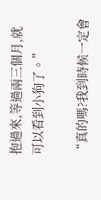抱過來,等過兩三個月,就可以看到小狗了。”

“真的嗎?我到時候一定會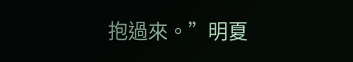抱過來。”明夏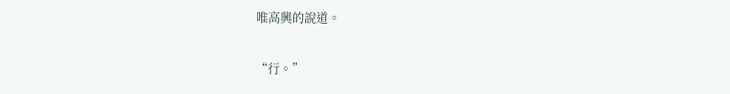唯高興的說道。

“行。”